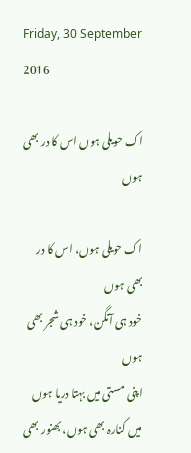Friday, 30 September 2016

اک حویلی ہوں اس کا در بھی ہوں

اک حویلی ہوں، اس کا در بھی ہوں
خود ہی آنگن، خود ہی شجر بھی ہوں
اپنی مستی میں بہتا دریا ہوں
میں کنارہ بھی ہوں، بھنور بھی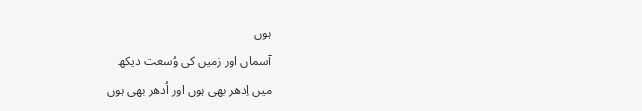ہوں
آسماں اور زمیں کی وُسعت دیکھ
میں اِدھر بھی ہوں اور اُدھر بھی ہوں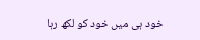خود ہی میں خود کو لکھ رہا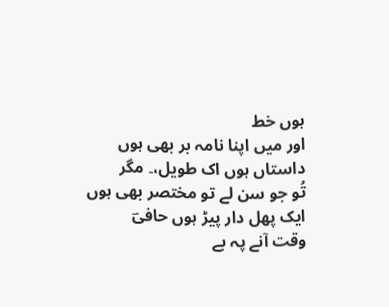ہوں خط
اور میں اپنا نامہ بر بھی ہوں
داستاں ہوں اک طویل،۔ مگر
تُو جو سن لے تو مختصر بھی ہوں
ایک پھل دار پیڑ ہوں حافیؔ
وقت آنے پہ بے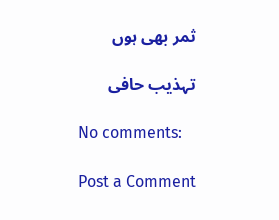ثمر بھی ہوں

تہذیب حافی

No comments:

Post a Comment